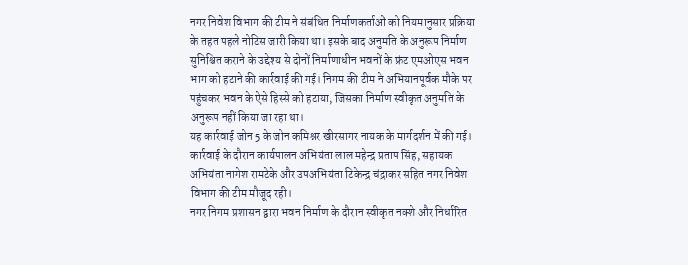नगर निवेश विभाग की टीम ने संबंधित निर्माणकर्ताओं को नियमानुसार प्रक्रिया के तहत पहले नोटिस जारी किया था। इसके बाद अनुमति के अनुरूप निर्माण सुनिश्चित कराने के उद्देश्य से दोनों निर्माणाधीन भवनों के फ्रंट एमओएस भवन भाग को हटाने की कार्रवाई की गई। निगम की टीम ने अभियानपूर्वक मौके पर पहुंचकर भवन के ऐसे हिस्से को हटाया, जिसका निर्माण स्वीकृत अनुमति के अनुरूप नहीं किया जा रहा था।
यह कार्रवाई जोन 5 के जोन कमिश्नर खीरसागर नायक के मार्गदर्शन में की गई। कार्रवाई के दौरान कार्यपालन अभियंता लाल महेन्द्र प्रताप सिंह, सहायक अभियंता नागेश रामटेके और उपअभियंता टिकेन्द्र चंद्राकर सहित नगर निवेश विभाग की टीम मौजूद रही।
नगर निगम प्रशासन द्वारा भवन निर्माण के दौरान स्वीकृत नक्शे और निर्धारित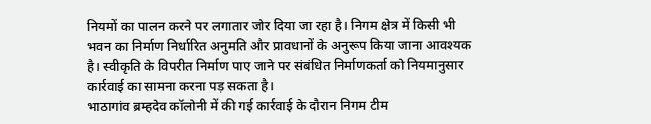नियमों का पालन करने पर लगातार जोर दिया जा रहा है। निगम क्षेत्र में किसी भी भवन का निर्माण निर्धारित अनुमति और प्रावधानों के अनुरूप किया जाना आवश्यक है। स्वीकृति के विपरीत निर्माण पाए जाने पर संबंधित निर्माणकर्ता को नियमानुसार कार्रवाई का सामना करना पड़ सकता है।
भाठागांव ब्रम्हदेव कॉलोनी में की गई कार्रवाई के दौरान निगम टीम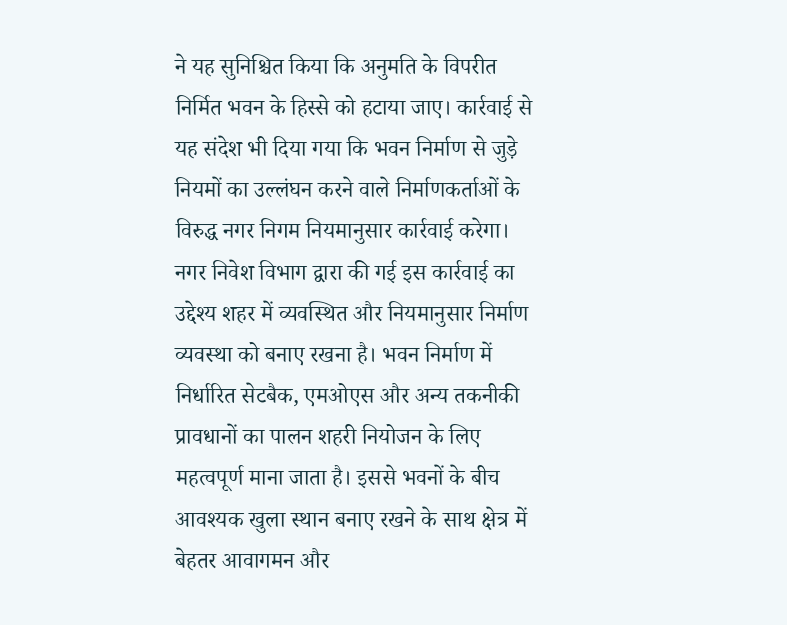ने यह सुनिश्चित किया कि अनुमति के विपरीत निर्मित भवन के हिस्से को हटाया जाए। कार्रवाई से यह संदेश भी दिया गया कि भवन निर्माण से जुड़े नियमों का उल्लंघन करने वाले निर्माणकर्ताओं के विरुद्ध नगर निगम नियमानुसार कार्रवाई करेगा।
नगर निवेश विभाग द्वारा की गई इस कार्रवाई का उद्देश्य शहर में व्यवस्थित और नियमानुसार निर्माण व्यवस्था को बनाए रखना है। भवन निर्माण में निर्धारित सेटबैक, एमओएस और अन्य तकनीकी प्रावधानों का पालन शहरी नियोजन के लिए महत्वपूर्ण माना जाता है। इससे भवनों के बीच आवश्यक खुला स्थान बनाए रखने के साथ क्षेत्र में बेहतर आवागमन और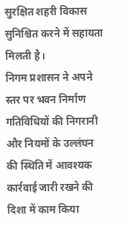सुरक्षित शहरी विकास सुनिश्चित करने में सहायता मिलती है।
निगम प्रशासन ने अपने स्तर पर भवन निर्माण गतिविधियों की निगरानी और नियमों के उल्लंघन की स्थिति में आवश्यक कार्रवाई जारी रखने की दिशा में काम किया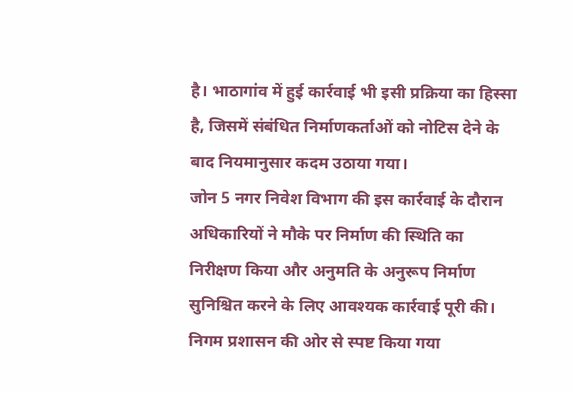है। भाठागांव में हुई कार्रवाई भी इसी प्रक्रिया का हिस्सा है, जिसमें संबंधित निर्माणकर्ताओं को नोटिस देने के बाद नियमानुसार कदम उठाया गया।
जोन 5 नगर निवेश विभाग की इस कार्रवाई के दौरान अधिकारियों ने मौके पर निर्माण की स्थिति का निरीक्षण किया और अनुमति के अनुरूप निर्माण सुनिश्चित करने के लिए आवश्यक कार्रवाई पूरी की। निगम प्रशासन की ओर से स्पष्ट किया गया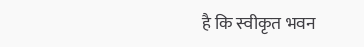है कि स्वीकृत भवन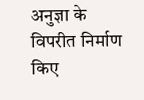अनुज्ञा के विपरीत निर्माण किए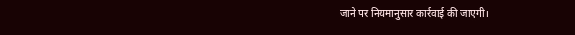जाने पर नियमानुसार कार्रवाई की जाएगी।